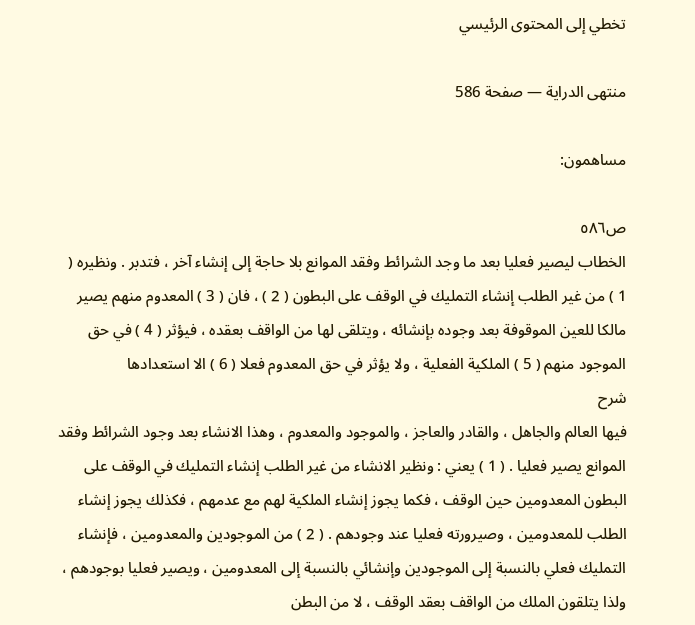تخطي إلى المحتوى الرئيسي

منتهى الدراية — صفحة 586

مساهمون:

ص٥٨٦
الخطاب ليصير فعليا بعد ما وجد الشرائط وفقد الموانع بلا حاجة إلى إنشاء آخر ، فتدبر . ونظيره ( 1 ) من غير الطلب إنشاء التمليك في الوقف على البطون ( 2 ) ، فان ( 3 ) المعدوم منهم يصير مالكا للعين الموقوفة بعد وجوده بإنشائه ، ويتلقى لها من الواقف بعقده ، فيؤثر ( 4 ) في حق الموجود منهم ( 5 ) الملكية الفعلية ، ولا يؤثر في حق المعدوم فعلا ( 6 ) الا استعدادها
شرح
فيها العالم والجاهل ، والقادر والعاجز ، والموجود والمعدوم ، وهذا الانشاء بعد وجود الشرائط وفقد الموانع يصير فعليا . ( 1 ) يعني : ونظير الانشاء من غير الطلب إنشاء التمليك في الوقف على البطون المعدومين حين الوقف ، فكما يجوز إنشاء الملكية لهم مع عدمهم ، فكذلك يجوز إنشاء الطلب للمعدومين ، وصيرورته فعليا عند وجودهم . ( 2 ) من الموجودين والمعدومين ، فإنشاء التمليك فعلي بالنسبة إلى الموجودين وإنشائي بالنسبة إلى المعدومين ، ويصير فعليا بوجودهم ، ولذا يتلقون الملك من الواقف بعقد الوقف ، لا من البطن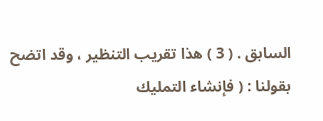السابق . ( 3 ) هذا تقريب التنظير ، وقد اتضح بقولنا : ( فإنشاء التمليك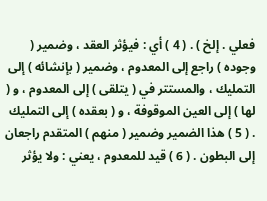فعلي . إلخ ) . ( 4 ) أي : فيؤثر العقد ، وضمير ( وجوده ) راجع إلى المعدوم ، وضمير ( بإنشائه ) إلى التمليك ، والمستتر في ( يتلقى ) إلى المعدوم ، و ( لها ) إلى العين الموقوفة ، و ( بعقده ) إلى التمليك . ( 5 ) هذا الضمير وضمير ( منهم ) المتقدم راجعان إلى البطون . ( 6 ) قيد للمعدوم ، يعني : ولا يؤثر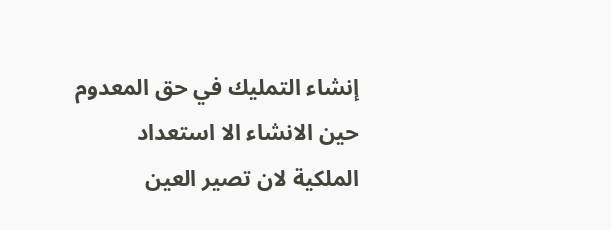إنشاء التمليك في حق المعدوم حين الانشاء الا استعداد الملكية لان تصير العين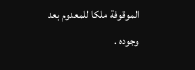الموقوفة ملكا للمعدوم بعد وجوده .